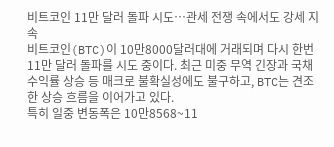비트코인 11만 달러 돌파 시도…관세 전쟁 속에서도 강세 지속
비트코인(BTC)이 10만8000달러대에 거래되며 다시 한번 11만 달러 돌파를 시도 중이다. 최근 미중 무역 긴장과 국채 수익률 상승 등 매크로 불확실성에도 불구하고, BTC는 견조한 상승 흐름을 이어가고 있다.
특히 일중 변동폭은 10만8568~11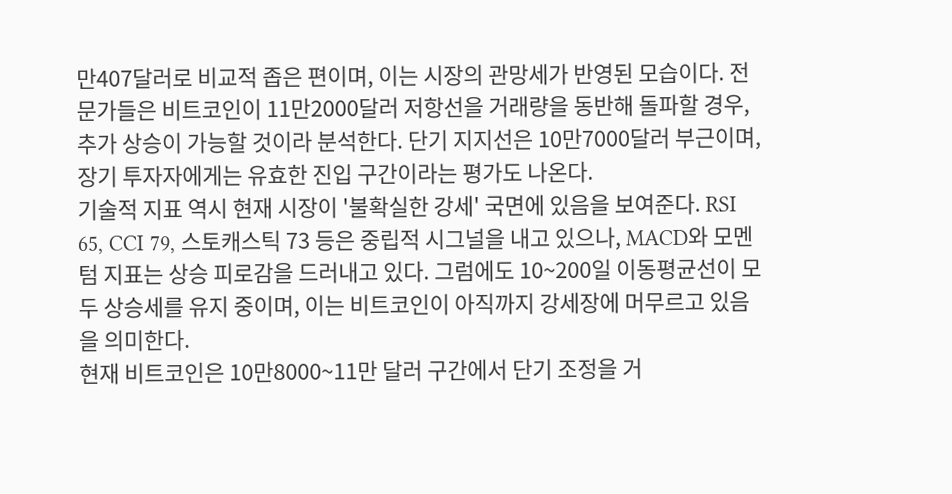만407달러로 비교적 좁은 편이며, 이는 시장의 관망세가 반영된 모습이다. 전문가들은 비트코인이 11만2000달러 저항선을 거래량을 동반해 돌파할 경우, 추가 상승이 가능할 것이라 분석한다. 단기 지지선은 10만7000달러 부근이며, 장기 투자자에게는 유효한 진입 구간이라는 평가도 나온다.
기술적 지표 역시 현재 시장이 '불확실한 강세' 국면에 있음을 보여준다. RSI 65, CCI 79, 스토캐스틱 73 등은 중립적 시그널을 내고 있으나, MACD와 모멘텀 지표는 상승 피로감을 드러내고 있다. 그럼에도 10~200일 이동평균선이 모두 상승세를 유지 중이며, 이는 비트코인이 아직까지 강세장에 머무르고 있음을 의미한다.
현재 비트코인은 10만8000~11만 달러 구간에서 단기 조정을 거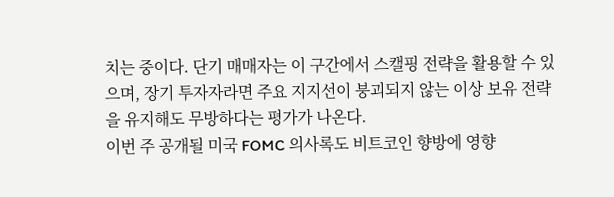치는 중이다. 단기 매매자는 이 구간에서 스캘핑 전략을 활용할 수 있으며, 장기 투자자라면 주요 지지선이 붕괴되지 않는 이상 보유 전략을 유지해도 무방하다는 평가가 나온다.
이번 주 공개될 미국 FOMC 의사록도 비트코인 향방에 영향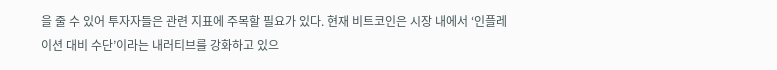을 줄 수 있어 투자자들은 관련 지표에 주목할 필요가 있다. 현재 비트코인은 시장 내에서 ‘인플레이션 대비 수단’이라는 내러티브를 강화하고 있으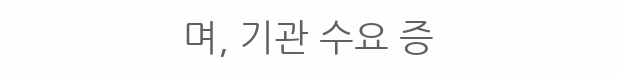며, 기관 수요 증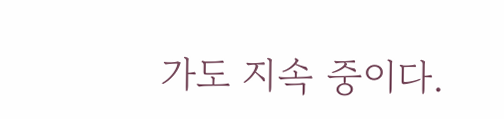가도 지속 중이다.